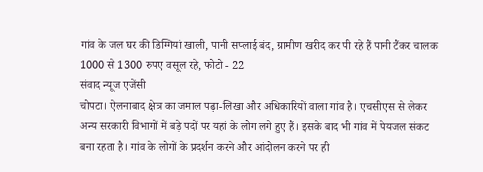गांव के जल घर की डिग्गियां खाली, पानी सप्लाई बंद, ग्रामीण खरीद कर पी रहे हैं पानी टैंकर चालक 1000 से 1300 रुपए वसूल रहे, फोटो - 22
संवाद न्यूज एजेंसी
चोपटा। ऐलनाबाद क्षेत्र का जमाल पढ़ा-लिखा और अधिकारियों वाला गांव है। एचसीएस से लेकर अन्य सरकारी विभागों में बड़े पदों पर यहां के लोग लगे हुए हैं। इसके बाद भी गांव में पेयजल संकट बना रहता है। गांव के लोगों के प्रदर्शन करने और आंदोलन करने पर ही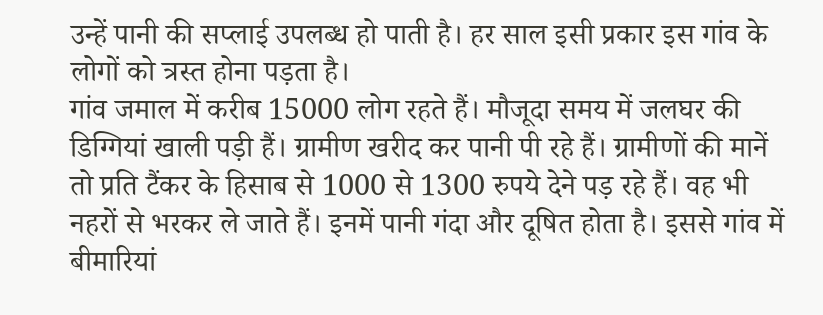उन्हें पानी की सप्लाई उपलब्ध हो पाती है। हर साल इसी प्रकार इस गांव के लोगों को त्रस्त होना पड़ता है।
गांव जमाल में करीब 15000 लोग रहते हैं। मौजूदा समय में जलघर की डिग्गियां खाली पड़ी हैं। ग्रामीण खरीद कर पानी पी रहे हैं। ग्रामीणों की मानें तो प्रति टैंकर के हिसाब से 1000 से 1300 रुपये देने पड़ रहे हैं। वह भी नहरों से भरकर ले जाते हैं। इनमें पानी गंदा और दूषित होता है। इससे गांव में बीमारियां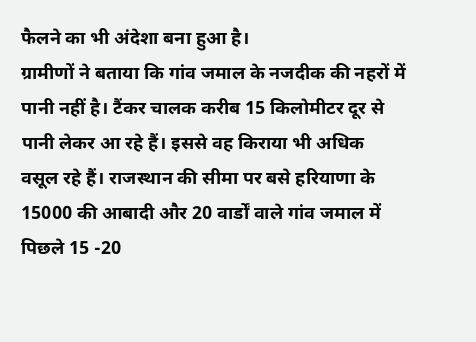फैलने का भी अंदेशा बना हुआ है।
ग्रामीणों ने बताया कि गांव जमाल के नजदीक की नहरों में पानी नहीं है। टैंकर चालक करीब 15 किलोमीटर दूर से पानी लेकर आ रहे हैं। इससे वह किराया भी अधिक वसूल रहे हैं। राजस्थान की सीमा पर बसे हरियाणा के 15000 की आबादी और 20 वार्डों वाले गांव जमाल में पिछले 15 -20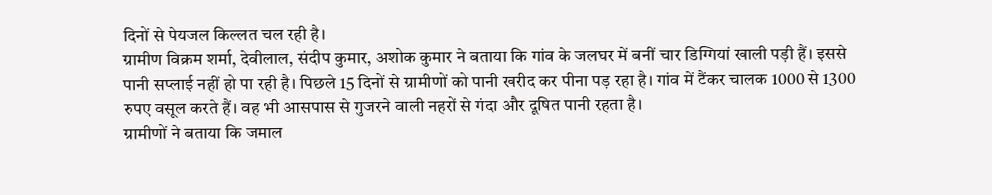दिनों से पेयजल किल्लत चल रही है।
ग्रामीण विक्रम शर्मा, देवीलाल, संदीप कुमार, अशोक कुमार ने बताया कि गांव के जलघर में बनीं चार डिग्गियां खाली पड़ी हैं। इससे पानी सप्लाई नहीं हो पा रही है। पिछले 15 दिनों से ग्रामीणों को पानी खरीद कर पीना पड़ रहा है। गांव में टैंकर चालक 1000 से 1300 रुपए वसूल करते हैं। वह भी आसपास से गुजरने वाली नहरों से गंदा और दूषित पानी रहता है।
ग्रामीणों ने बताया कि जमाल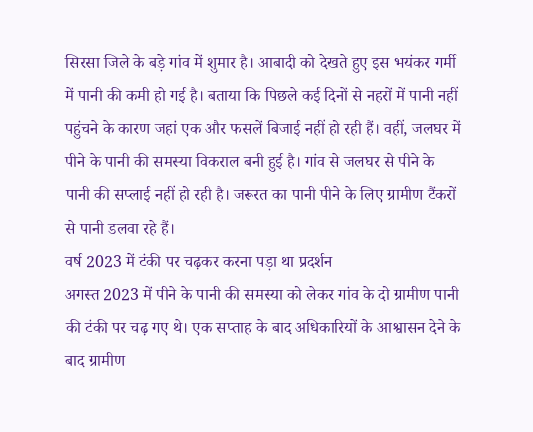सिरसा जिले के बड़े गांव में शुमार है। आबादी को देखते हुए इस भयंकर गर्मी में पानी की कमी हो गई है। बताया कि पिछले कई दिनों से नहरों में पानी नहीं पहुंचने के कारण जहां एक और फसलें बिजाई नहीं हो रही हैं। वहीं, जलघर में पीने के पानी की समस्या विकराल बनी हुई है। गांव से जलघर से पीने के पानी की सप्लाई नहीं हो रही है। जरूरत का पानी पीने के लिए ग्रामीण टैंकरों से पानी डलवा रहे हैं।
वर्ष 2023 में टंकी पर चढ़कर करना पड़ा था प्रदर्शन
अगस्त 2023 में पीने के पानी की समस्या को लेकर गांव के दो ग्रामीण पानी की टंकी पर चढ़ गए थे। एक सप्ताह के बाद अधिकारियों के आश्वासन देने के बाद ग्रामीण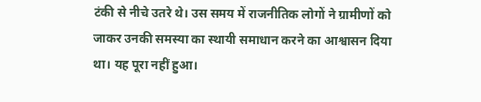टंकी से नीचे उतरे थे। उस समय में राजनीतिक लोगों ने ग्रामीणों को जाकर उनकी समस्या का स्थायी समाधान करने का आश्वासन दिया था। यह पूरा नहीं हुआ।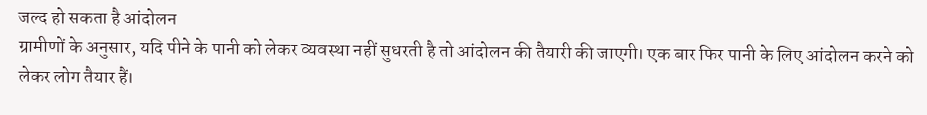जल्द हो सकता है आंदोलन
ग्रामीणों के अनुसार, यदि पीने के पानी को लेकर व्यवस्था नहीं सुधरती है तो आंदोलन की तैयारी की जाएगी। एक बार फिर पानी के लिए आंदोलन करने को लेकर लोग तैयार हैं।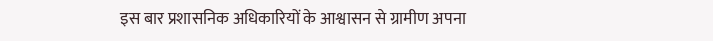इस बार प्रशासनिक अधिकारियों के आश्वासन से ग्रामीण अपना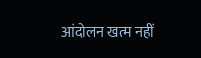आंदोलन खत्म नहीं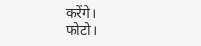करेंगे।
फोटो।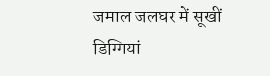जमाल जलघर में सूखीं डिग्गियां